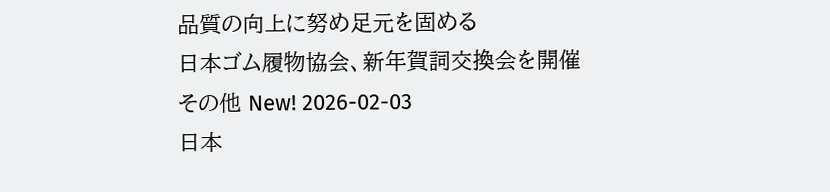品質の向上に努め足元を固める
日本ゴム履物協会、新年賀詞交換会を開催
その他 New! 2026-02-03
日本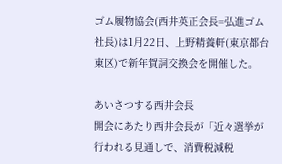ゴム履物協会(西井英正会長=弘進ゴム社長)は1月22日、上野精養軒(東京都台東区)で新年賀詞交換会を開催した。

あいさつする西井会長
開会にあたり西井会長が「近々選挙が行われる見通しで、消費税減税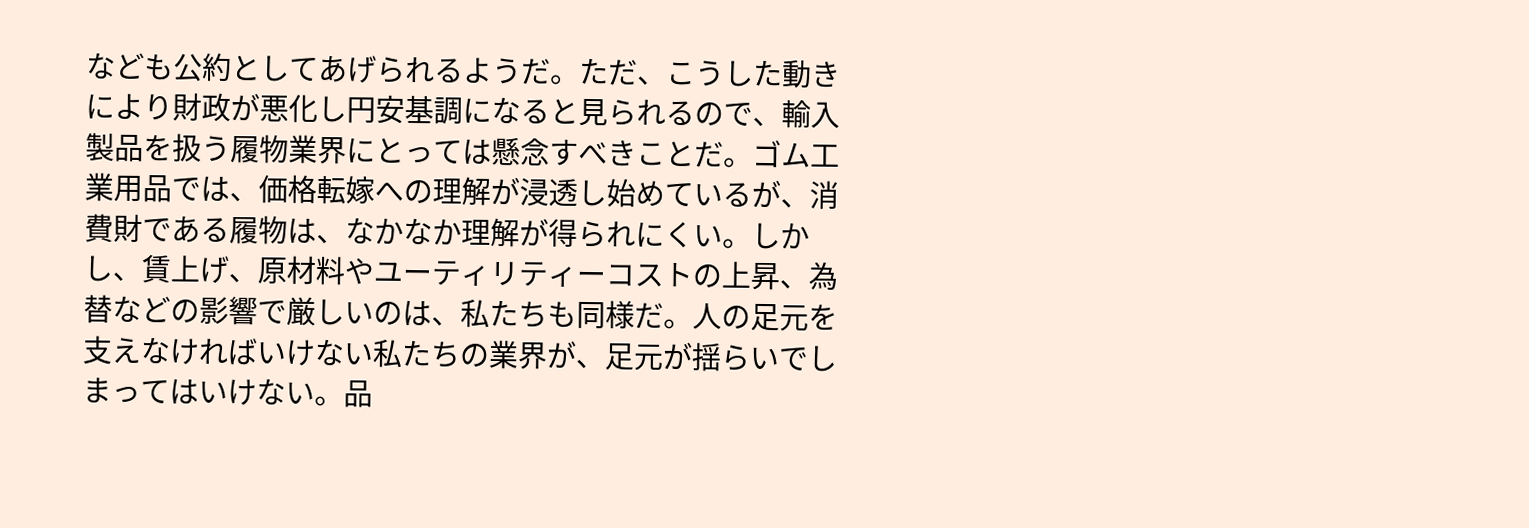なども公約としてあげられるようだ。ただ、こうした動きにより財政が悪化し円安基調になると見られるので、輸入製品を扱う履物業界にとっては懸念すべきことだ。ゴム工業用品では、価格転嫁への理解が浸透し始めているが、消費財である履物は、なかなか理解が得られにくい。しかし、賃上げ、原材料やユーティリティーコストの上昇、為替などの影響で厳しいのは、私たちも同様だ。人の足元を支えなければいけない私たちの業界が、足元が揺らいでしまってはいけない。品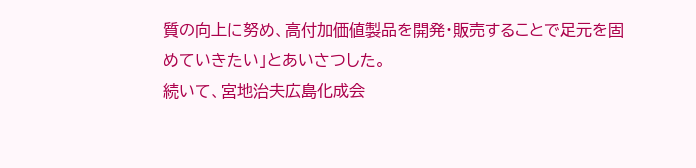質の向上に努め、高付加価値製品を開発・販売することで足元を固めていきたい」とあいさつした。
続いて、宮地治夫広島化成会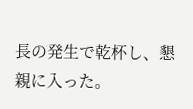長の発生で乾杯し、懇親に入った。